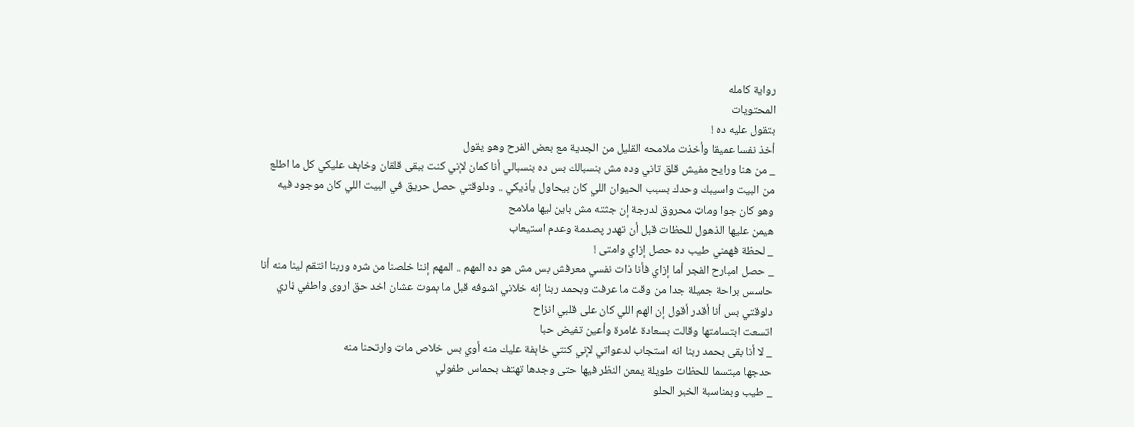رواية كامله
المحتويات
بتقول عليه ده !
أخذ نفسا عميقا وأخذت ملامحه القليل من الجدية مع بعض الفرح وهو يقول
_ من هنا ورايح مفيش قلق تاني وده مش بنسبالك بس ده بنسبالي أنا كمان لإني كنت ببقى قلقان وخاېف عليكي كل ما اطلع من البيت واسيبك وحدك بسبب الحيوان اللي كان بيحاول يأذيكي .. ودلوقتي حصل حريق في البيت اللي كان موجود فيه وهو كان جوا وماټ محروق لدرجة إن جثته مش باين ليها ملامح
هيمن عليها الذهول للحظات قبل أن تهدر پصدمة وعدم استيعاب
_ لحظة فهمني طيب ده حصل إزاي وامتى !
_ حصل امبارح الفجر أما إزاي فأنا ذات نفسي معرفش بس مش هو ده المهم .. المهم إننا خلصنا من شره وربنا انتقم لينا منه أنا حاسس براحة جميلة جدا من وقت ما عرفت وبحمد ربنا إنه خلاني اشوفه قبل ما ېموت عشان اخد حق اروى واطفي ڼاري دلوقتي بس أنا أقدر أقول إن الهم اللي كان على قلبي انزاح
اتسعت ابتسامتها وقالت بسعادة غامرة وأعين تفيض حبا
_ لا أنا بقى بحمد ربنا انه استجاب لدعواتي لإني كنتي خاېفة عليك منه أوي بس خلاص ماټ وارتحنا منه
حدجها مبتسما للحظات طويلة يمعن النظر فيها حتى وجدها تهتف بحماس طفولي
_ طيب وبمناسبة الخبر الحلو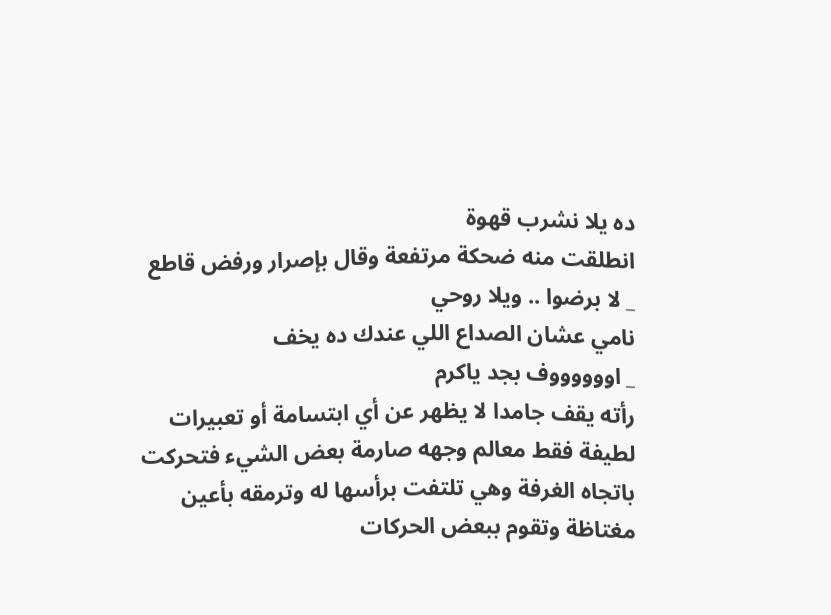ده يلا نشرب قهوة
انطلقت منه ضحكة مرتفعة وقال بإصرار ورفض قاطع
_ لا برضوا .. ويلا روحي
نامي عشان الصداع اللي عندك ده يخف
_ اووووووف بجد ياكرم
رأته يقف جامدا لا يظهر عن أي ابتسامة أو تعبيرات لطيفة فقط معالم وجهه صارمة بعض الشيء فتحركت باتجاه الغرفة وهي تلتفت برأسها له وترمقه بأعين مغتاظة وتقوم ببعض الحركات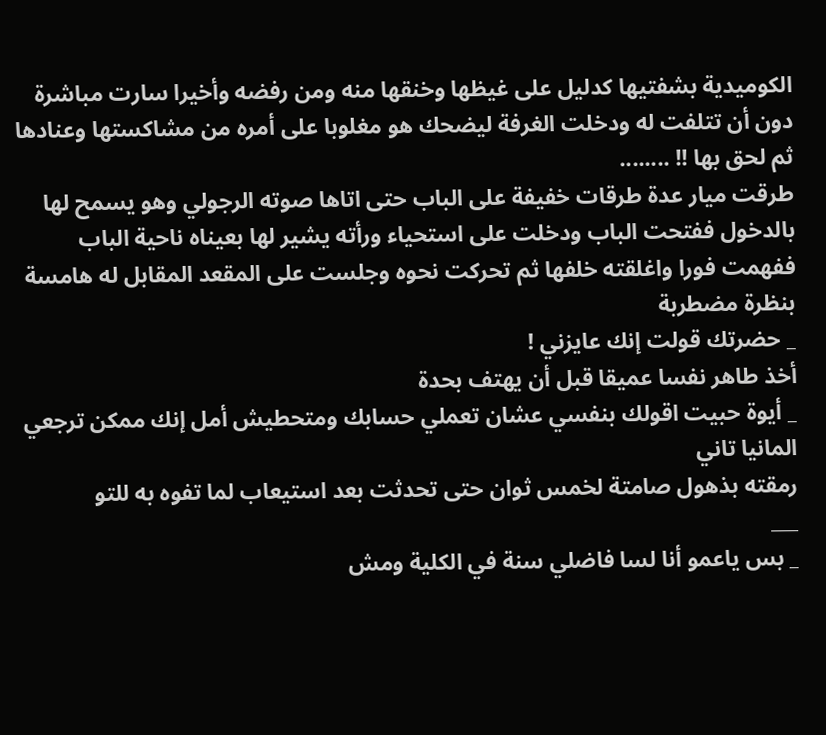الكوميدية بشفتيها كدليل على غيظها وخنقها منه ومن رفضه وأخيرا سارت مباشرة دون أن تتلفت له ودخلت الغرفة ليضحك هو مغلوبا على أمره من مشاكستها وعنادها ثم لحق بها !! ........
طرقت ميار عدة طرقات خفيفة على الباب حتى اتاها صوته الرجولي وهو يسمح لها بالدخول ففتحت الباب ودخلت على استحياء ورأته يشير لها بعيناه ناحية الباب ففهمت فورا واغلقته خلفها ثم تحركت نحوه وجلست على المقعد المقابل له هامسة بنظرة مضطربة
_ حضرتك قولت إنك عايزني !
أخذ طاهر نفسا عميقا قبل أن يهتف بحدة
_ أيوة حبيت اقولك بنفسي عشان تعملي حسابك ومتحطيش أمل إنك ممكن ترجعي المانيا تاني
رمقته بذهول صامتة لخمس ثوان حتى تحدثت بعد استيعاب لما تفوه به للتو
___
_ بس ياعمو أنا لسا فاضلي سنة في الكلية ومش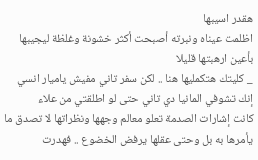هقدر اسيبها
اظلمت عيناه ونبرته أصبحت أكثر خشونة وغلظة ليجيبها بأعين ارهبتها قليلا
_ كليتك هتكمليها هنا .. لكن سفر تاني مفيش ياميار انسي إنك تشوفي المانيا دي تاني حتى لو اطلقتي من علاء
كانت إشارات الصدمة تعلو معالم وجهها ونظراتها لا تصدق ما يأمرها به بل وحتى عقلها يرفض الخضوع .. فهدرت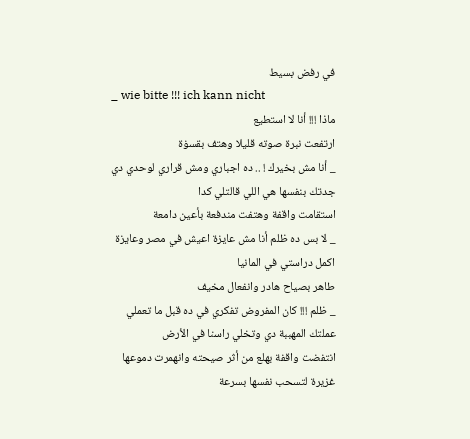في رفض بسيط
_ wie bitte !!! ich kann nicht
ماذا !!! أنا لا استطيع
ارتفعت نبرة صوته قليلا وهتف بقسۏة
_ أنا مش بخيرك ! .. ده اجباري ومش قراري لوحدي دي جدتك بنفسها هي اللي قالتلي كدا
استقامت واقفة وهتفت مندفعة بأعين دامعة
_ لا بس ده ظلم أنا مش عايزة اعيش في مصر وعايزة اكمل دراستي في المانيا
طاهر بصياح هادر وانفعال مخيف
_ ظلم !!! كان المفروض تفكري في ده قبل ما تعملي عملتك المهببة دي وتخلي راسنا في الأرض
انتفضت واقفة بهلع من أثر صيحته وانهمرت دموعها غزيرة لتسحب نفسها بسرعة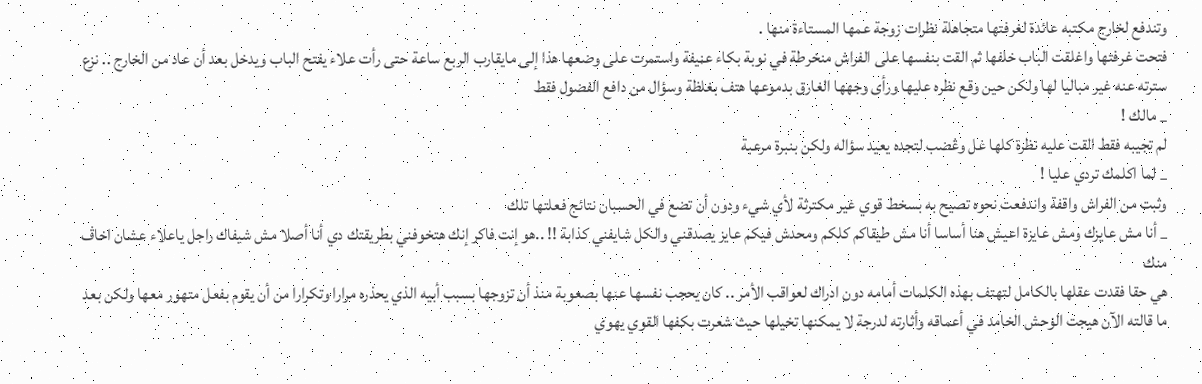وتندفع لخارج مكتبه عائدة لغرفتها متجاهلة نظرات زوجة عمها المستاءة منها .
فتحت غرفتها واغلقت الباب خلفها ثم القت بنفسها على الفراش منخرطة في نوبة بكاء عڼيفة واستمرت على وضعها هذا إلى مايقارب الربع ساعة حتى رأت علاء يفتح الباب ويدخل بعد أن عاد من الخارج .. نزع سترته عنه غير مباليا لها ولكن حين وقع نظره عليها ورأى وجهها الغارق بدموعها هتف بغلظة وسؤال من دافع الفضول فقط
_ مالك !
لم تجيبه فقط القت عليه نظرة كلها غل وڠضب لتجده يعيد سؤاله ولكن بنبرة مرعبة
_ لما اكلمك تردي عليا !
وثبت من الفراش واقفة واندفعت نحوه تصيح به بسخط قوي غير مكترثة لأي شيء ودون أن تضع في الحسبان نتائج فعلتها تلك
_ أنا مش عايزك ومش عايزة اعيش هنا أساسا أنا مش طيقاكم كلكم ومحدش فيكم عايز يصدقني والكل شايفني كذابة !! ..هو إنت فاكر إنك هتخوفني بطريقتك دي أنا أصلا مش شيفاك راجل ياعلاء عشان اخاڤ منك
هي حقا فقدت عقلها بالكامل لتهتف بهذه الكلمات أمامه دون ادراك لعواقب الأمر .. كان يحجب نفسها عنها بصعوبة منذ أن تزوجها بسبب أبيه الذي يحذره مرارا وتكرارا من أن يقوم بفعل متهور معها ولكن بعد ما قالته الآن هيجت الۏحش الخامد في أعماقه وأثارته لدرجة لا يمكنها تخيلها حيث شعرت بكفها القوي يهوي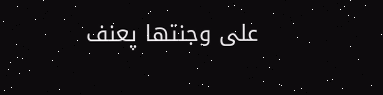على وجنتها پعنف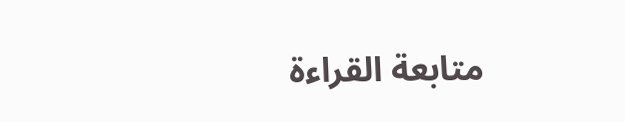متابعة القراءة